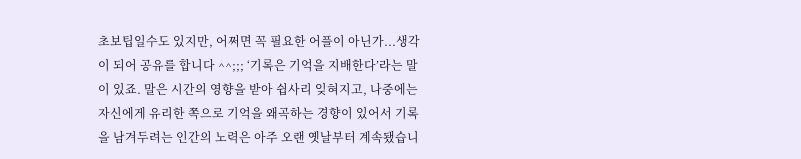초보팁일수도 있지만, 어쩌면 꼭 필요한 어플이 아닌가...생각이 되어 공유를 합니다 ^^;;; ‘기록은 기억을 지배한다’라는 말이 있죠. 말은 시간의 영향을 받아 쉽사리 잊혀지고, 나중에는 자신에게 유리한 쪽으로 기억을 왜곡하는 경향이 있어서 기록을 남겨두려는 인간의 노력은 아주 오랜 옛날부터 계속됐습니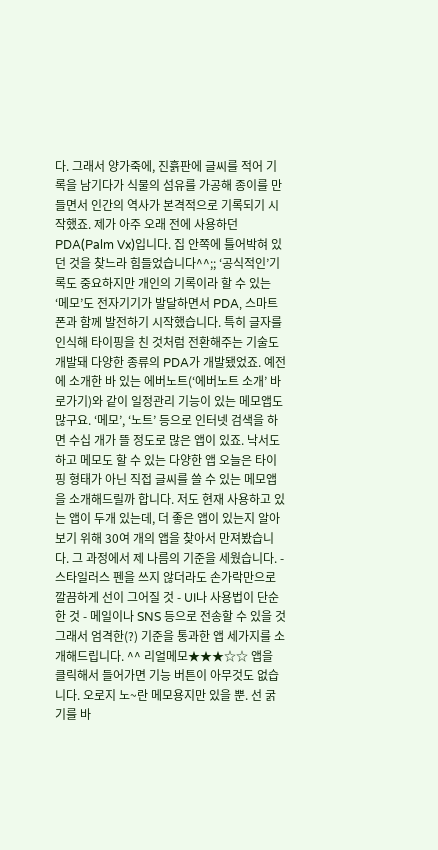다. 그래서 양가죽에, 진흙판에 글씨를 적어 기록을 남기다가 식물의 섬유를 가공해 종이를 만들면서 인간의 역사가 본격적으로 기록되기 시작했죠. 제가 아주 오래 전에 사용하던 PDA(Palm Vx)입니다. 집 안쪽에 틀어박혀 있던 것을 찾느라 힘들었습니다^^;; ‘공식적인’기록도 중요하지만 개인의 기록이라 할 수 있는 ‘메모’도 전자기기가 발달하면서 PDA, 스마트폰과 함께 발전하기 시작했습니다. 특히 글자를 인식해 타이핑을 친 것처럼 전환해주는 기술도 개발돼 다양한 종류의 PDA가 개발됐었죠. 예전에 소개한 바 있는 에버노트(‘에버노트 소개’ 바로가기)와 같이 일정관리 기능이 있는 메모앱도 많구요. ‘메모’, ‘노트’ 등으로 인터넷 검색을 하면 수십 개가 뜰 정도로 많은 앱이 있죠. 낙서도 하고 메모도 할 수 있는 다양한 앱 오늘은 타이핑 형태가 아닌 직접 글씨를 쓸 수 있는 메모앱을 소개해드릴까 합니다. 저도 현재 사용하고 있는 앱이 두개 있는데, 더 좋은 앱이 있는지 알아보기 위해 30여 개의 앱을 찾아서 만져봤습니다. 그 과정에서 제 나름의 기준을 세웠습니다. - 스타일러스 펜을 쓰지 않더라도 손가락만으로 깔끔하게 선이 그어질 것 - UI나 사용법이 단순한 것 - 메일이나 SNS 등으로 전송할 수 있을 것 그래서 엄격한(?) 기준을 통과한 앱 세가지를 소개해드립니다. ^^ 리얼메모★★★☆☆ 앱을 클릭해서 들어가면 기능 버튼이 아무것도 없습니다. 오로지 노~란 메모용지만 있을 뿐. 선 굵기를 바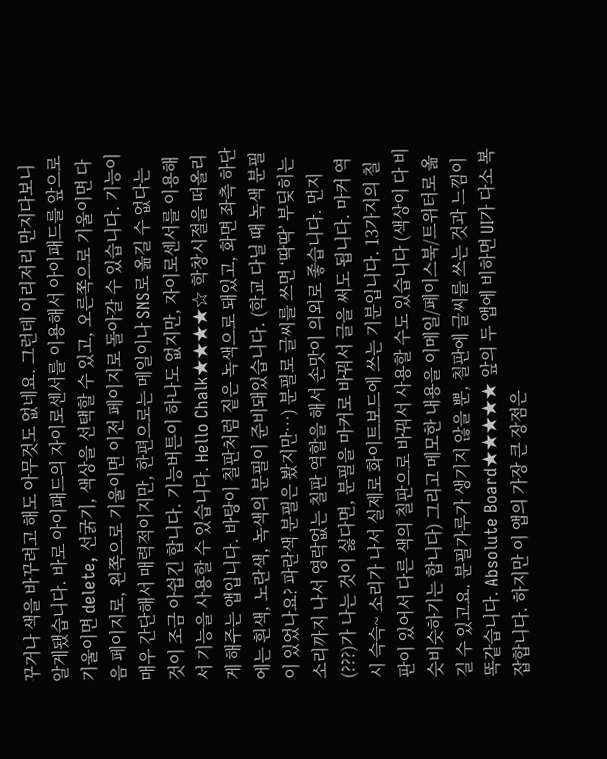꾸거나 색을 바꾸려고 해도 아무것도 없네요. 그런데 이리저리 만지다보니 알게됐습니다. 바로 아이패드의 자이로센서를 이용해서 아이패드를 앞으로 기울이면 delete, 선굵기, 색상을 선택할 수 있고, 오른쪽으로 기울이면 다음 페이지로, 왼쪽으로 기울이면 이전 페이지로 돌아갈 수 있습니다. 기능이 매우 간단해서 매력적이지만, 한편으로는 메일이나 SNS로 옮길 수 없다는 것이 조금 아쉽긴 합니다. 기능버튼이 하나도 없지만, 자이로센서를 이용해서 기능을 사용할 수 있습니다. Hello Chalk★★★★☆ 학창시절을 떠올리게 해주는 앱입니다. 바탕이 칠판처럼 짙은 녹색으로 돼있고, 화면 좌측 하단에는 흰색, 노란색, 녹색의 분필이 준비돼있습니다. (학교 다닐 때 녹색 분필이 있었나요? 파란색 분필은 봤지만…) 분필로 글씨를 쓰면 ‘딱딱’ 부딪히는 소리까지 나서 영락없는 칠판 역할을 해서 손맛이 의외로 좋습니다. 먼지(???)가 나는 것이 싫다면, 분필을 마커로 바꿔서 글을 써도 됩니다. 마커 역시 슥슥~ 소리가 나서 실제로 화이트보드에 쓰는 기분입니다. 13가지의 칠판이 있어서 다른 색의 칠판으로 바꿔서 사용할 수도 있습니다 (색상이 다 비슷비슷하기는 합니다) 그리고 메모한 내용을 이메일/페이스북/트위터로 옮길 수 있고요. 분필가루가 생기지 않을 뿐, 칠판에 글씨를 쓰는 것과 느낌이 똑같습니다. Absolute Board★★★★★ 앞의 두 앱에 비하면 UI가 다소 복잡합니다. 하지만 이 앱의 가장 큰 장점은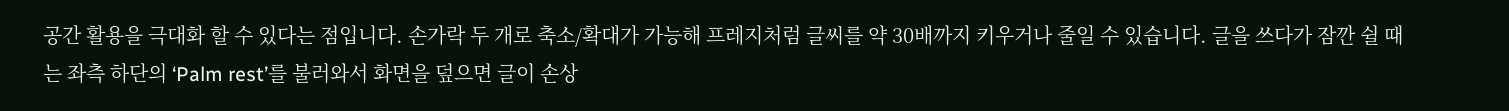공간 활용을 극대화 할 수 있다는 점입니다. 손가락 두 개로 축소/확대가 가능해 프레지처럼 글씨를 약 30배까지 키우거나 줄일 수 있습니다. 글을 쓰다가 잠깐 쉴 때는 좌측 하단의 ‘Palm rest’를 불러와서 화면을 덮으면 글이 손상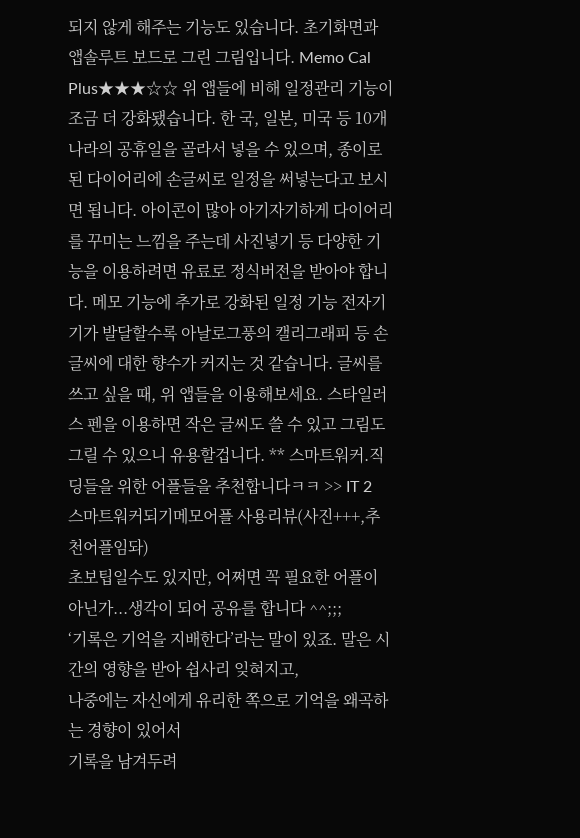되지 않게 해주는 기능도 있습니다. 초기화면과 앱솔루트 보드로 그린 그림입니다. Memo Cal Plus★★★☆☆ 위 앱들에 비해 일정관리 기능이 조금 더 강화됐습니다. 한 국, 일본, 미국 등 10개 나라의 공휴일을 골라서 넣을 수 있으며, 종이로 된 다이어리에 손글씨로 일정을 써넣는다고 보시면 됩니다. 아이콘이 많아 아기자기하게 다이어리를 꾸미는 느낌을 주는데 사진넣기 등 다양한 기능을 이용하려면 유료로 정식버전을 받아야 합니다. 메모 기능에 추가로 강화된 일정 기능 전자기기가 발달할수록 아날로그풍의 캘리그래피 등 손글씨에 대한 향수가 커지는 것 같습니다. 글씨를 쓰고 싶을 때, 위 앱들을 이용해보세요. 스타일러스 펜을 이용하면 작은 글씨도 쓸 수 있고 그림도 그릴 수 있으니 유용할겁니다. ** 스마트워커.직딩들을 위한 어플들을 추천합니다ㅋㅋ >> IT 2
스마트워커되기메모어플 사용리뷰(사진+++,추천어플임돠)
초보팁일수도 있지만, 어쩌면 꼭 필요한 어플이 아닌가...생각이 되어 공유를 합니다 ^^;;;
‘기록은 기억을 지배한다’라는 말이 있죠. 말은 시간의 영향을 받아 쉽사리 잊혀지고,
나중에는 자신에게 유리한 쪽으로 기억을 왜곡하는 경향이 있어서
기록을 남겨두려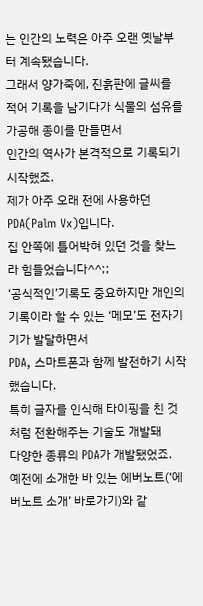는 인간의 노력은 아주 오랜 옛날부터 계속됐습니다.
그래서 양가죽에, 진흙판에 글씨를 적어 기록을 남기다가 식물의 섬유를 가공해 종이를 만들면서
인간의 역사가 본격적으로 기록되기 시작했죠.
제가 아주 오래 전에 사용하던 PDA(Palm Vx)입니다.
집 안쪽에 틀어박혀 있던 것을 찾느라 힘들었습니다^^;;
‘공식적인’기록도 중요하지만 개인의 기록이라 할 수 있는 ‘메모’도 전자기기가 발달하면서
PDA, 스마트폰과 함께 발전하기 시작했습니다.
특히 글자를 인식해 타이핑을 친 것처럼 전환해주는 기술도 개발돼
다양한 종류의 PDA가 개발됐었죠.
예전에 소개한 바 있는 에버노트(‘에버노트 소개’ 바로가기)와 같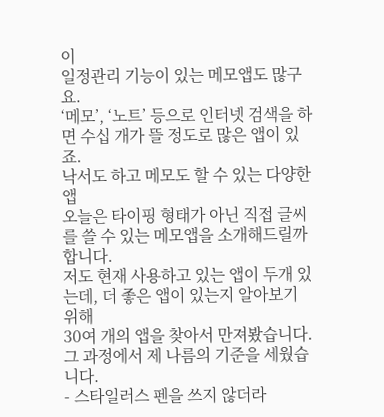이
일정관리 기능이 있는 메모앱도 많구요.
‘메모’, ‘노트’ 등으로 인터넷 검색을 하면 수십 개가 뜰 정도로 많은 앱이 있죠.
낙서도 하고 메모도 할 수 있는 다양한 앱
오늘은 타이핑 형태가 아닌 직접 글씨를 쓸 수 있는 메모앱을 소개해드릴까 합니다.
저도 현재 사용하고 있는 앱이 두개 있는데, 더 좋은 앱이 있는지 알아보기 위해
30여 개의 앱을 찾아서 만져봤습니다. 그 과정에서 제 나름의 기준을 세웠습니다.
- 스타일러스 펜을 쓰지 않더라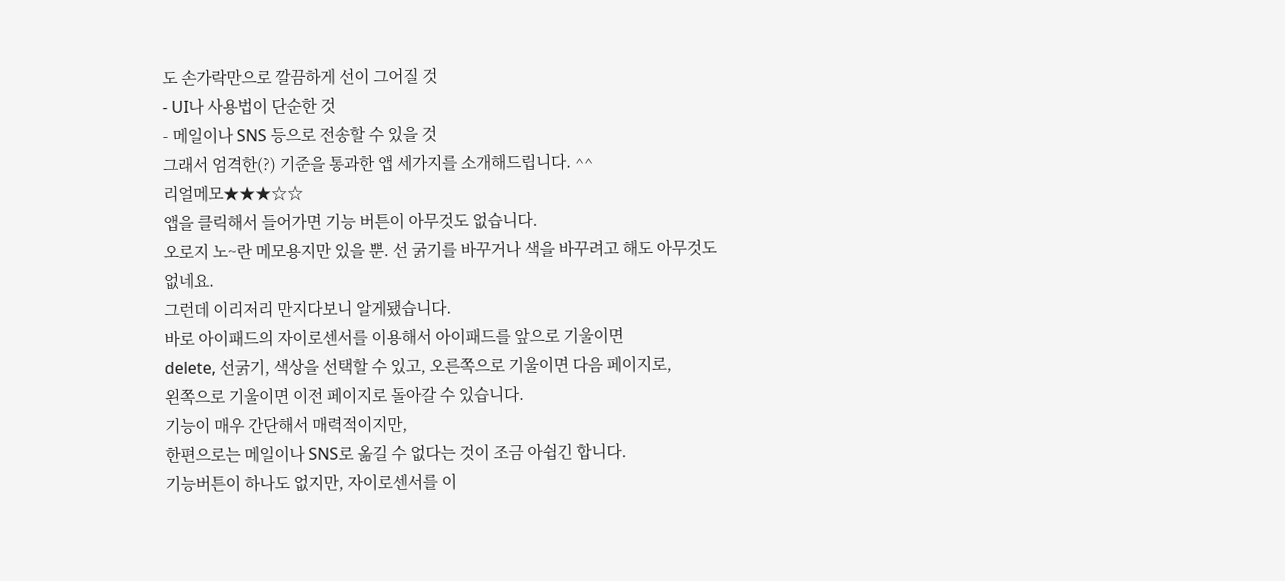도 손가락만으로 깔끔하게 선이 그어질 것
- UI나 사용법이 단순한 것
- 메일이나 SNS 등으로 전송할 수 있을 것
그래서 엄격한(?) 기준을 통과한 앱 세가지를 소개해드립니다. ^^
리얼메모★★★☆☆
앱을 클릭해서 들어가면 기능 버튼이 아무것도 없습니다.
오로지 노~란 메모용지만 있을 뿐. 선 굵기를 바꾸거나 색을 바꾸려고 해도 아무것도 없네요.
그런데 이리저리 만지다보니 알게됐습니다.
바로 아이패드의 자이로센서를 이용해서 아이패드를 앞으로 기울이면
delete, 선굵기, 색상을 선택할 수 있고, 오른쪽으로 기울이면 다음 페이지로,
왼쪽으로 기울이면 이전 페이지로 돌아갈 수 있습니다.
기능이 매우 간단해서 매력적이지만,
한편으로는 메일이나 SNS로 옮길 수 없다는 것이 조금 아쉽긴 합니다.
기능버튼이 하나도 없지만, 자이로센서를 이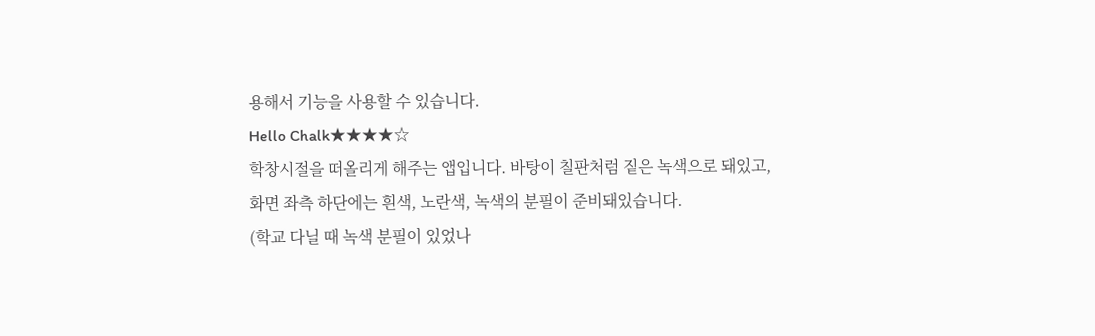용해서 기능을 사용할 수 있습니다.
Hello Chalk★★★★☆
학창시절을 떠올리게 해주는 앱입니다. 바탕이 칠판처럼 짙은 녹색으로 돼있고,
화면 좌측 하단에는 흰색, 노란색, 녹색의 분필이 준비돼있습니다.
(학교 다닐 때 녹색 분필이 있었나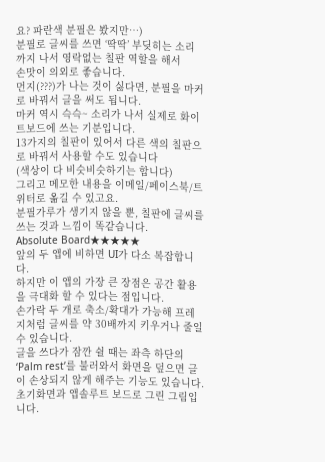요? 파란색 분필은 봤지만…)
분필로 글씨를 쓰면 ‘딱딱’ 부딪히는 소리까지 나서 영락없는 칠판 역할을 해서
손맛이 의외로 좋습니다.
먼지(???)가 나는 것이 싫다면, 분필을 마커로 바꿔서 글을 써도 됩니다.
마커 역시 슥슥~ 소리가 나서 실제로 화이트보드에 쓰는 기분입니다.
13가지의 칠판이 있어서 다른 색의 칠판으로 바꿔서 사용할 수도 있습니다
(색상이 다 비슷비슷하기는 합니다)
그리고 메모한 내용을 이메일/페이스북/트위터로 옮길 수 있고요.
분필가루가 생기지 않을 뿐, 칠판에 글씨를 쓰는 것과 느낌이 똑같습니다.
Absolute Board★★★★★
앞의 두 앱에 비하면 UI가 다소 복잡합니다.
하지만 이 앱의 가장 큰 장점은 공간 활용을 극대화 할 수 있다는 점입니다.
손가락 두 개로 축소/확대가 가능해 프레지처럼 글씨를 약 30배까지 키우거나 줄일 수 있습니다.
글을 쓰다가 잠깐 쉴 때는 좌측 하단의 ‘Palm rest’를 불러와서 화면을 덮으면 글이 손상되지 않게 해주는 기능도 있습니다.
초기화면과 앱솔루트 보드로 그린 그림입니다.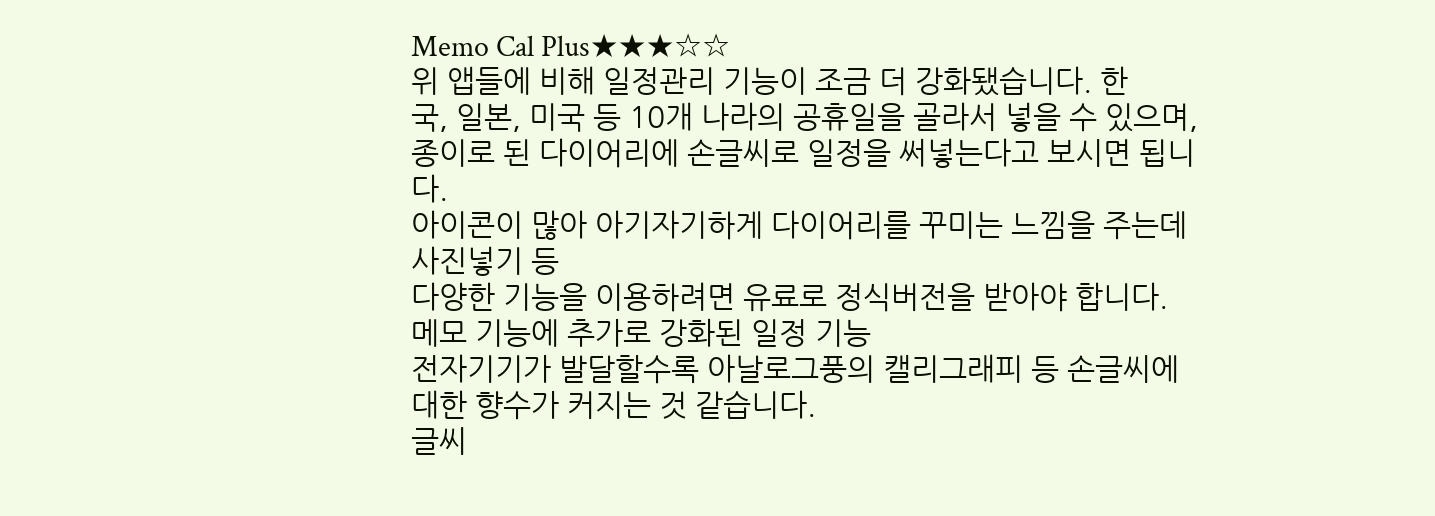Memo Cal Plus★★★☆☆
위 앱들에 비해 일정관리 기능이 조금 더 강화됐습니다. 한
국, 일본, 미국 등 10개 나라의 공휴일을 골라서 넣을 수 있으며,
종이로 된 다이어리에 손글씨로 일정을 써넣는다고 보시면 됩니다.
아이콘이 많아 아기자기하게 다이어리를 꾸미는 느낌을 주는데 사진넣기 등
다양한 기능을 이용하려면 유료로 정식버전을 받아야 합니다.
메모 기능에 추가로 강화된 일정 기능
전자기기가 발달할수록 아날로그풍의 캘리그래피 등 손글씨에 대한 향수가 커지는 것 같습니다.
글씨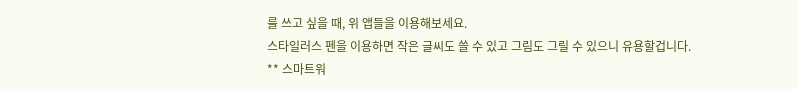를 쓰고 싶을 때, 위 앱들을 이용해보세요.
스타일러스 펜을 이용하면 작은 글씨도 쓸 수 있고 그림도 그릴 수 있으니 유용할겁니다.
** 스마트워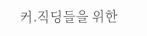커.직딩들을 위한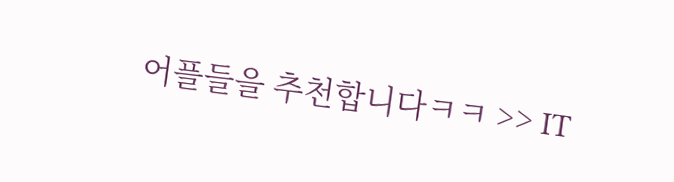어플들을 추천합니다ㅋㅋ >> IT